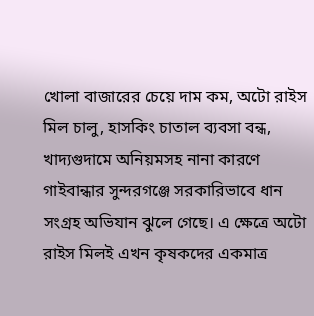খোলা বাজারের চেয়ে দাম কম, অটো রাইস মিল চালু, হাসকিং চাতাল ব্যবসা বন্ধ, খাদ্যগুদামে অনিয়মসহ নানা কারণে গাইবান্ধার সুন্দরগঞ্জে সরকারিভাবে ধান সংগ্রহ অভিযান ঝুলে গেছে। এ ক্ষেত্রে অটো রাইস মিলই এখন কৃষকদের একমাত্র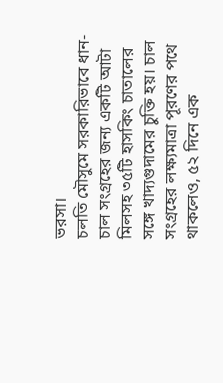ভরসা।
চলতি মৌসুমে সরকারিভাবে ধান-চাল সংগ্রহের জন্য একটি আটা মিলসহ ৩৫টি হাসকিং চাতালের সঙ্গে খাদ্যগুদামের চুক্তি হয়। চাল সংগ্রহের লক্ষ্যমাত্রা পূরণের পথে থাকলেও, ৫২ দিনে এক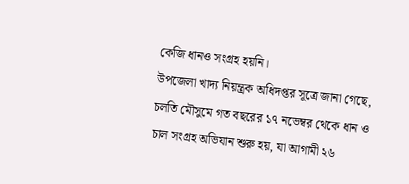কেজি ধানও সংগ্রহ হয়নি।
উপজেলা খাদ্য নিয়ন্ত্রক অধিদপ্তর সূত্রে জানা গেছে, চলতি মৌসুমে গত বছরের ১৭ নভেম্বর থেকে ধান ও চাল সংগ্রহ অভিযান শুরু হয়, যা আগামী ২৬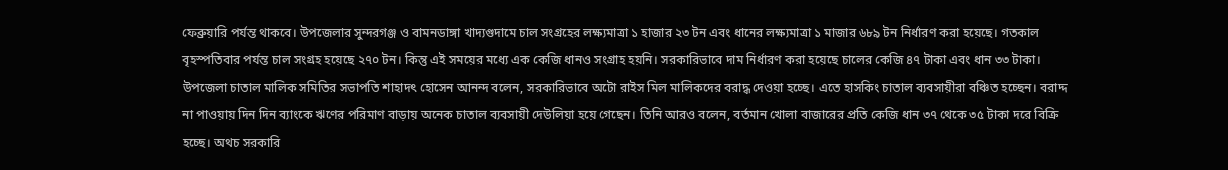ফেব্রুয়ারি পর্যন্ত থাকবে। উপজেলার সুন্দরগঞ্জ ও বামনডাঙ্গা খাদ্যগুদামে চাল সংগ্রহের লক্ষ্যমাত্রা ১ হাজার ২৩ টন এবং ধানের লক্ষ্যমাত্রা ১ মাজার ৬৮৯ টন নির্ধারণ করা হয়েছে। গতকাল বৃহস্পতিবার পর্যন্ত চাল সংগ্রহ হয়েছে ২৭০ টন। কিন্তু এই সময়ের মধ্যে এক কেজি ধানও সংগ্রাহ হয়নি। সরকারিভাবে দাম নির্ধারণ করা হয়েছে চালের কেজি ৪৭ টাকা এবং ধান ৩৩ টাকা।
উপজেলা চাতাল মালিক সমিতির সভাপতি শাহাদৎ হোসেন আনন্দ বলেন, সরকারিভাবে অটো রাইস মিল মালিকদের বরাদ্ধ দেওয়া হচ্ছে। এতে হাসকিং চাতাল ব্যবসায়ীরা বঞ্চিত হচ্ছেন। বরাদ্দ না পাওয়ায় দিন দিন ব্যাংকে ঋণের পরিমাণ বাড়ায় অনেক চাতাল ব্যবসায়ী দেউলিয়া হয়ে গেছেন। তিনি আরও বলেন, বর্তমান খোলা বাজারের প্রতি কেজি ধান ৩৭ থেকে ৩৫ টাকা দরে বিক্রি হচ্ছে। অথচ সরকারি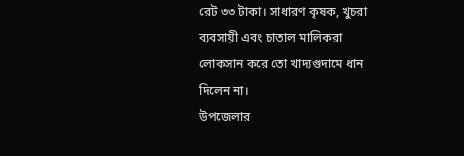রেট ৩৩ টাকা। সাধারণ কৃষক, খুচরা ব্যবসায়ী এবং চাতাল মালিকরা লোকসান করে তো খাদ্যগুদামে ধান দিলেন না।
উপজেলার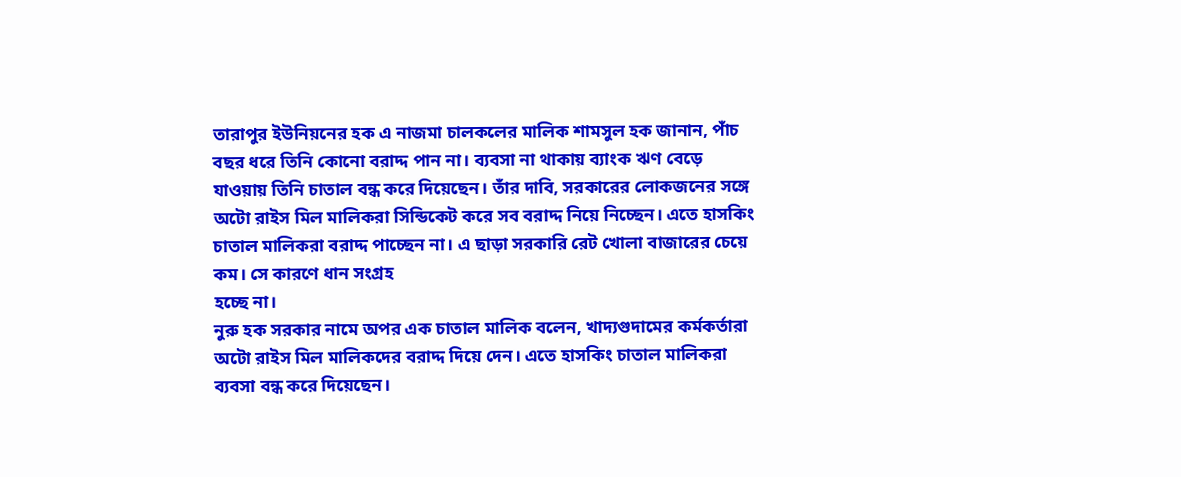তারাপুর ইউনিয়নের হক এ নাজমা চালকলের মালিক শামসুল হক জানান, পাঁচ বছর ধরে তিনি কোনো বরাদ্দ পান না। ব্যবসা না থাকায় ব্যাংক ঋণ বেড়ে যাওয়ায় তিনি চাতাল বন্ধ করে দিয়েছেন। তাঁর দাবি, সরকারের লোকজনের সঙ্গে অটো রাইস মিল মালিকরা সিন্ডিকেট করে সব বরাদ্দ নিয়ে নিচ্ছেন। এতে হাসকিং চাতাল মালিকরা বরাদ্দ পাচ্ছেন না। এ ছাড়া সরকারি রেট খোলা বাজারের চেয়ে কম। সে কারণে ধান সংগ্রহ
হচ্ছে না।
নুরু হক সরকার নামে অপর এক চাতাল মালিক বলেন, খাদ্যগুদামের কর্মকর্তারা অটো রাইস মিল মালিকদের বরাদ্দ দিয়ে দেন। এতে হাসকিং চাতাল মালিকরা ব্যবসা বন্ধ করে দিয়েছেন।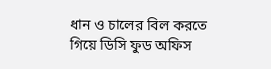ধান ও চালের বিল করতে গিয়ে ডিসি ফুড অফিস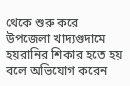থেকে শুরু করে উপজেলা খাদ্যগুদামে হয়রানির শিকার হতে হয় বলে অভিযোগ করেন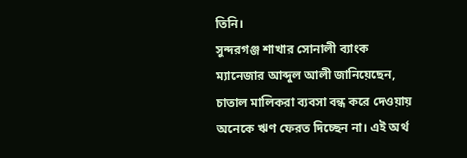তিনি।
সুন্দরগঞ্জ শাখার সোনালী ব্যাংক ম্যানেজার আব্দুল আলী জানিয়েছেন, চাতাল মালিকরা ব্যবসা বন্ধ করে দেওয়ায় অনেকে ঋণ ফেরত দিচ্ছেন না। এই অর্থ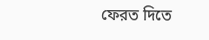ফেরত দিতে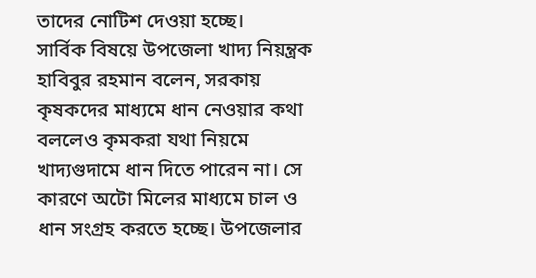তাদের নোটিশ দেওয়া হচ্ছে।
সার্বিক বিষয়ে উপজেলা খাদ্য নিয়ন্ত্রক হাবিবুর রহমান বলেন, সরকায় কৃষকদের মাধ্যমে ধান নেওয়ার কথা বললেও কৃমকরা যথা নিয়মে খাদ্যগুদামে ধান দিতে পারেন না। সে কারণে অটো মিলের মাধ্যমে চাল ও ধান সংগ্রহ করতে হচ্ছে। উপজেলার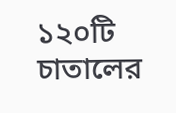১২০টি চাতালের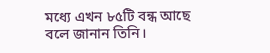মধ্যে এখন ৮৫টি বন্ধ আছে বলে জানান তিনি।